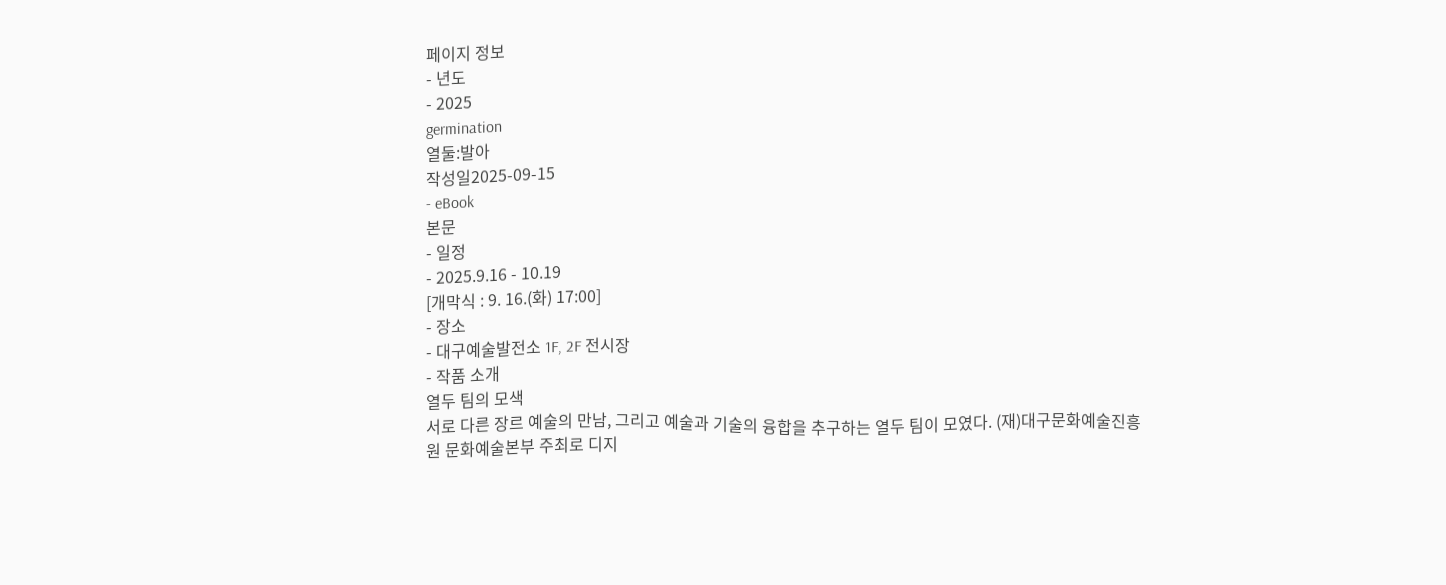페이지 정보
- 년도
- 2025
germination
열둘:발아
작성일2025-09-15
- eBook
본문
- 일정
- 2025.9.16 - 10.19
[개막식 : 9. 16.(화) 17:00]
- 장소
- 대구예술발전소 1F, 2F 전시장
- 작품 소개
열두 팀의 모색
서로 다른 장르 예술의 만남, 그리고 예술과 기술의 융합을 추구하는 열두 팀이 모였다. (재)대구문화예술진흥원 문화예술본부 주최로 디지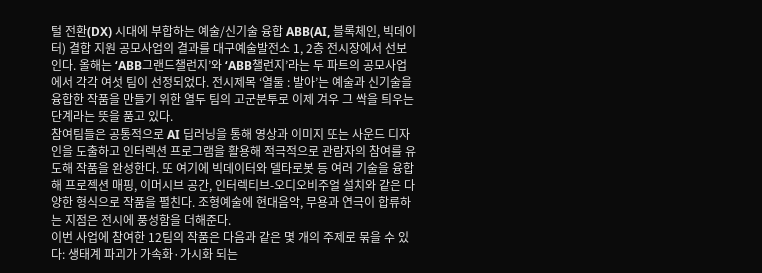털 전환(DX) 시대에 부합하는 예술/신기술 융합 ABB(AI, 블록체인, 빅데이터) 결합 지원 공모사업의 결과를 대구예술발전소 1, 2층 전시장에서 선보인다. 올해는 ‘ABB그랜드챌런지’와 ‘ABB챌런지’라는 두 파트의 공모사업에서 각각 여섯 팀이 선정되었다. 전시제목 ‘열둘 : 발아’는 예술과 신기술을 융합한 작품을 만들기 위한 열두 팀의 고군분투로 이제 겨우 그 싹을 틔우는 단계라는 뜻을 품고 있다.
참여팀들은 공통적으로 AI 딥러닝을 통해 영상과 이미지 또는 사운드 디자인을 도출하고 인터렉션 프로그램을 활용해 적극적으로 관람자의 참여를 유도해 작품을 완성한다. 또 여기에 빅데이터와 델타로봇 등 여러 기술을 융합해 프로젝션 매핑, 이머시브 공간, 인터렉티브-오디오비주얼 설치와 같은 다양한 형식으로 작품을 펼친다. 조형예술에 현대음악, 무용과 연극이 합류하는 지점은 전시에 풍성함을 더해준다.
이번 사업에 참여한 12팀의 작품은 다음과 같은 몇 개의 주제로 묶을 수 있다: 생태계 파괴가 가속화·가시화 되는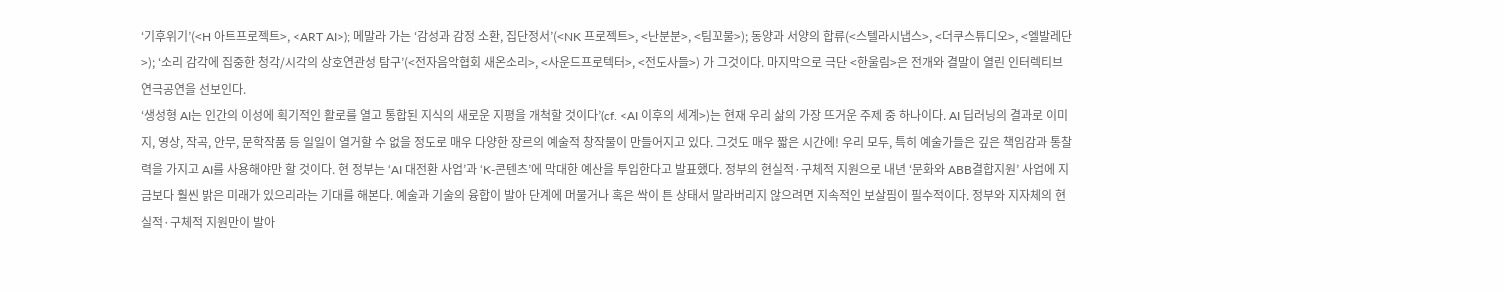‘기후위기’(<H 아트프로젝트>, <ART AI>); 메말라 가는 ‘감성과 감정 소환, 집단정서’(<NK 프로젝트>, <난분분>, <팀꼬물>); 동양과 서양의 합류(<스텔라시냅스>, <더쿠스튜디오>, <엘발레단>); ‘소리 감각에 집중한 청각/시각의 상호연관성 탐구’(<전자음악협회 새온소리>, <사운드프로텍터>, <전도사들>) 가 그것이다. 마지막으로 극단 <한울림>은 전개와 결말이 열린 인터렉티브 연극공연을 선보인다.
‘생성형 AI는 인간의 이성에 획기적인 활로를 열고 통합된 지식의 새로운 지평을 개척할 것이다’(cf. <AI 이후의 세계>)는 현재 우리 삶의 가장 뜨거운 주제 중 하나이다. AI 딥러닝의 결과로 이미지, 영상, 작곡, 안무, 문학작품 등 일일이 열거할 수 없을 정도로 매우 다양한 장르의 예술적 창작물이 만들어지고 있다. 그것도 매우 짧은 시간에! 우리 모두, 특히 예술가들은 깊은 책임감과 통찰력을 가지고 AI를 사용해야만 할 것이다. 현 정부는 ‘AI 대전환 사업’과 ‘K-콘텐츠’에 막대한 예산을 투입한다고 발표했다. 정부의 현실적·구체적 지원으로 내년 ‘문화와 ABB결합지원’ 사업에 지금보다 훨씬 밝은 미래가 있으리라는 기대를 해본다. 예술과 기술의 융합이 발아 단계에 머물거나 혹은 싹이 튼 상태서 말라버리지 않으려면 지속적인 보살핌이 필수적이다. 정부와 지자체의 현실적·구체적 지원만이 발아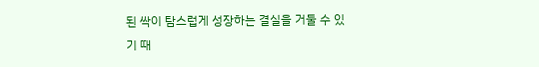된 싹이 탐스럽게 성장하는 결실을 거둘 수 있기 때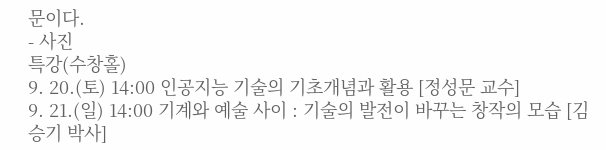문이다.
- 사진
특강(수창홀)
9. 20.(토) 14:00 인공지능 기술의 기초개념과 활용 [정성문 교수]
9. 21.(일) 14:00 기계와 예술 사이 : 기술의 발전이 바꾸는 창작의 모습 [김승기 박사]